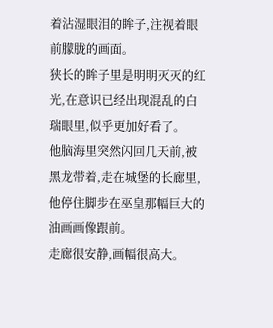着沾湿眼泪的眸子,注视着眼前朦胧的画面。
狭长的眸子里是明明灭灭的红光,在意识已经出现混乱的白瑞眼里,似乎更加好看了。
他脑海里突然闪回几天前,被黑龙带着,走在城堡的长廊里,他停住脚步在巫皇那幅巨大的油画画像跟前。
走廊很安静,画幅很高大。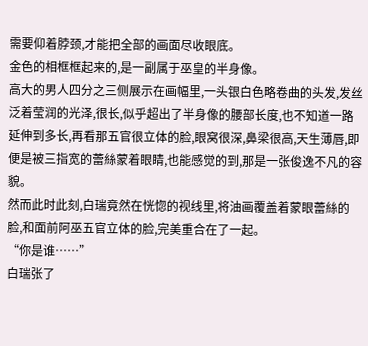需要仰着脖颈,才能把全部的画面尽收眼底。
金色的相框框起来的,是一副属于巫皇的半身像。
高大的男人四分之三侧展示在画幅里,一头银白色略卷曲的头发,发丝泛着莹润的光泽,很长,似乎超出了半身像的腰部长度,也不知道一路延伸到多长,再看那五官很立体的脸,眼窝很深,鼻梁很高,天生薄唇,即便是被三指宽的蕾絲蒙着眼睛,也能感觉的到,那是一张俊逸不凡的容貌。
然而此时此刻,白瑞竟然在恍惚的视线里,将油画覆盖着蒙眼蕾絲的脸,和面前阿巫五官立体的脸,完美重合在了一起。
“你是谁……”
白瑞张了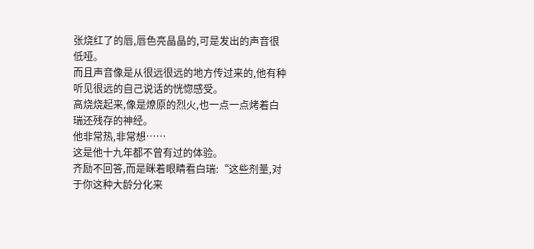张烧红了的唇,唇色亮晶晶的,可是发出的声音很低哑。
而且声音像是从很远很远的地方传过来的,他有种听见很远的自己说话的恍惚感受。
高烧烧起来,像是燎原的烈火,也一点一点烤着白瑞还残存的神经。
他非常热,非常想……
这是他十九年都不曾有过的体验。
齐励不回答,而是眯着眼睛看白瑞:“这些剂量,对于你这种大龄分化来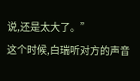说,还是太大了。”
这个时候,白瑞听对方的声音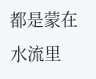都是蒙在水流里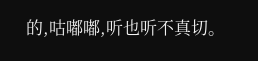的,咕嘟嘟,听也听不真切。